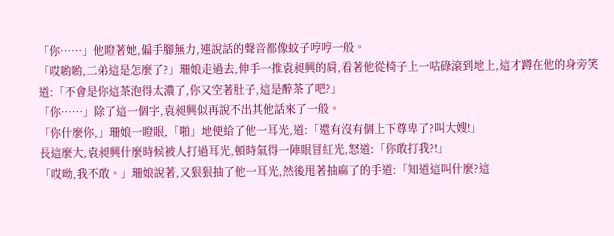「你……」他瞪著她,偏手腳無力,連說話的聲音都像蚊子哼哼一般。
「哎喲喲,二弟這是怎麼了?」珊娘走過去,伸手一推袁昶興的肩,看著他從椅子上一咕碌滾到地上,這才蹲在他的身旁笑道:「不會是你這茶泡得太濃了,你又空著肚子,這是醉茶了吧?」
「你……」除了這一個字,袁昶興似再說不出其他話來了一般。
「你什麼你,」珊娘一瞪眼,「啪」地便給了他一耳光,道:「還有沒有個上下尊卑了?叫大嫂!」
長這麼大,袁昶興什麼時候被人打過耳光,頓時氣得一陣眼冒紅光,怒道:「你敢打我?!」
「哎呦,我不敢。」珊娘說著,又狠狠抽了他一耳光,然後甩著抽麻了的手道:「知道這叫什麼?這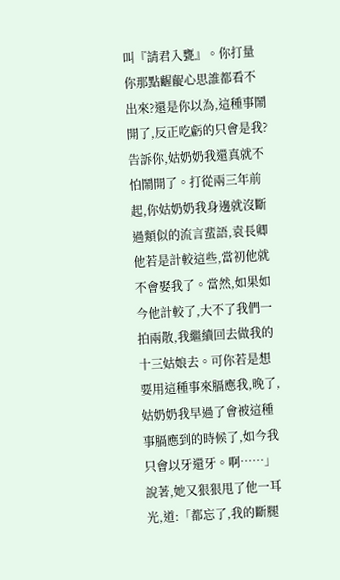叫『請君入甕』。你打量你那點齷齪心思誰都看不出來?還是你以為,這種事鬧開了,反正吃虧的只會是我?告訴你,姑奶奶我還真就不怕鬧開了。打從兩三年前起,你姑奶奶我身邊就沒斷過類似的流言蜚語,袁長卿他若是計較這些,當初他就不會娶我了。當然,如果如今他計較了,大不了我們一拍兩散,我繼續回去做我的十三姑娘去。可你若是想要用這種事來膈應我,晚了,姑奶奶我早過了會被這種事膈應到的時候了,如今我只會以牙還牙。啊……」
說著,她又狠狠甩了他一耳光,道:「都忘了,我的斷腿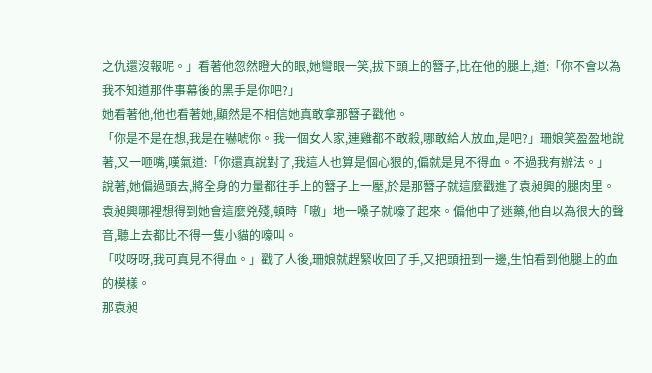之仇還沒報呢。」看著他忽然瞪大的眼,她彎眼一笑,拔下頭上的簪子,比在他的腿上,道:「你不會以為我不知道那件事幕後的黑手是你吧?」
她看著他,他也看著她,顯然是不相信她真敢拿那簪子戳他。
「你是不是在想,我是在嚇唬你。我一個女人家,連雞都不敢殺,哪敢給人放血,是吧?」珊娘笑盈盈地說著,又一咂嘴,嘆氣道:「你還真說對了,我這人也算是個心狠的,偏就是見不得血。不過我有辦法。」
說著,她偏過頭去,將全身的力量都往手上的簪子上一壓,於是那簪子就這麼戳進了袁昶興的腿肉里。
袁昶興哪裡想得到她會這麼兇殘,頓時「嗷」地一嗓子就嚎了起來。偏他中了迷藥,他自以為很大的聲音,聽上去都比不得一隻小貓的嚎叫。
「哎呀呀,我可真見不得血。」戳了人後,珊娘就趕緊收回了手,又把頭扭到一邊,生怕看到他腿上的血的模樣。
那袁昶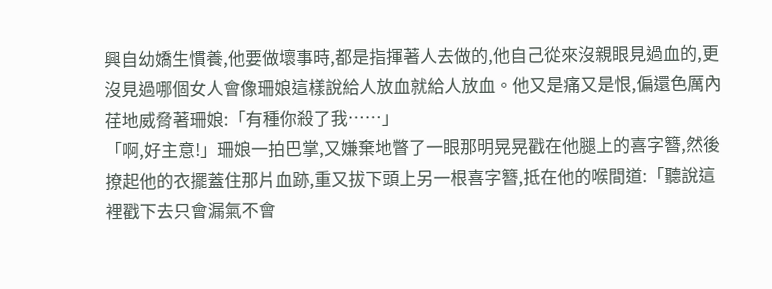興自幼嬌生慣養,他要做壞事時,都是指揮著人去做的,他自己從來沒親眼見過血的,更沒見過哪個女人會像珊娘這樣說給人放血就給人放血。他又是痛又是恨,偏還色厲內荏地威脅著珊娘:「有種你殺了我……」
「啊,好主意!」珊娘一拍巴掌,又嫌棄地瞥了一眼那明晃晃戳在他腿上的喜字簪,然後撩起他的衣擺蓋住那片血跡,重又拔下頭上另一根喜字簪,抵在他的喉間道:「聽說這裡戳下去只會漏氣不會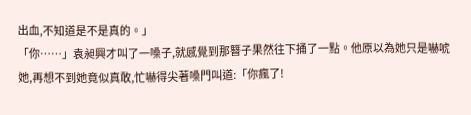出血,不知道是不是真的。」
「你……」袁昶興才叫了一嗓子,就感覺到那簪子果然往下捅了一點。他原以為她只是嚇唬她,再想不到她竟似真敢,忙嚇得尖著嗓門叫道:「你瘋了!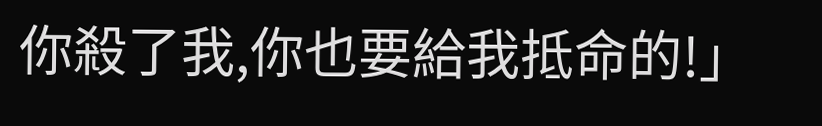你殺了我,你也要給我抵命的!」